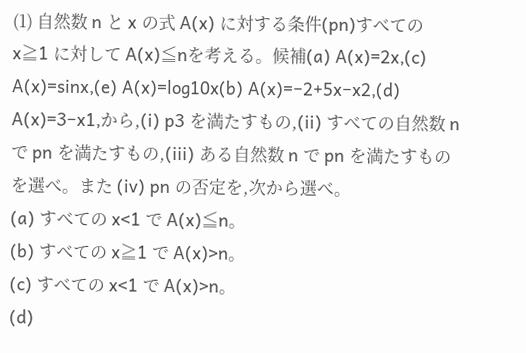(1) 自然数 n と x の式 A(x) に対する条件(pn)すべての x≧1 に対して A(x)≦nを考える。候補(a) A(x)=2x,(c) A(x)=sinx,(e) A(x)=log10x(b) A(x)=−2+5x−x2,(d) A(x)=3−x1,から,(i) p3 を満たすもの,(ii) すべての自然数 n で pn を満たすもの,(iii) ある自然数 n で pn を満たすものを選べ。また (iv) pn の否定を,次から選べ。
(a) すべての x<1 で A(x)≦n。
(b) すべての x≧1 で A(x)>n。
(c) すべての x<1 で A(x)>n。
(d)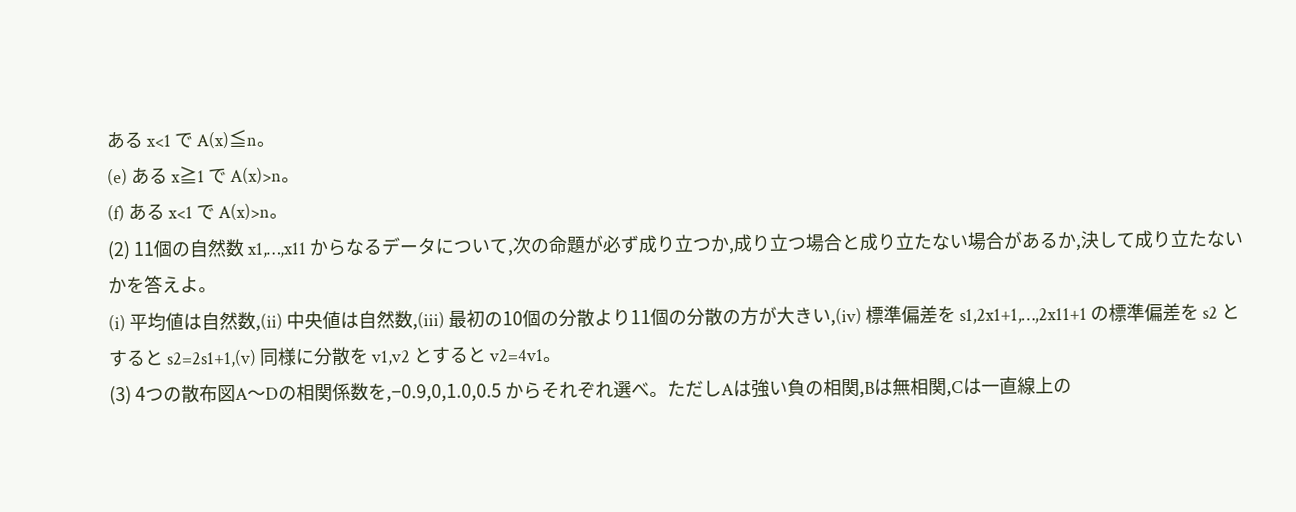ある x<1 で A(x)≦n。
(e) ある x≧1 で A(x)>n。
(f) ある x<1 で A(x)>n。
(2) 11個の自然数 x1,…,x11 からなるデータについて,次の命題が必ず成り立つか,成り立つ場合と成り立たない場合があるか,決して成り立たないかを答えよ。
(i) 平均値は自然数,(ii) 中央値は自然数,(iii) 最初の10個の分散より11個の分散の方が大きい,(iv) 標準偏差を s1,2x1+1,…,2x11+1 の標準偏差を s2 とすると s2=2s1+1,(v) 同様に分散を v1,v2 とすると v2=4v1。
(3) 4つの散布図A〜Dの相関係数を,−0.9,0,1.0,0.5 からそれぞれ選べ。ただしAは強い負の相関,Bは無相関,Cは一直線上の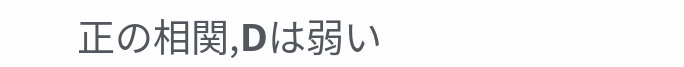正の相関,Dは弱い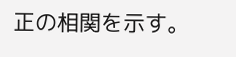正の相関を示す。